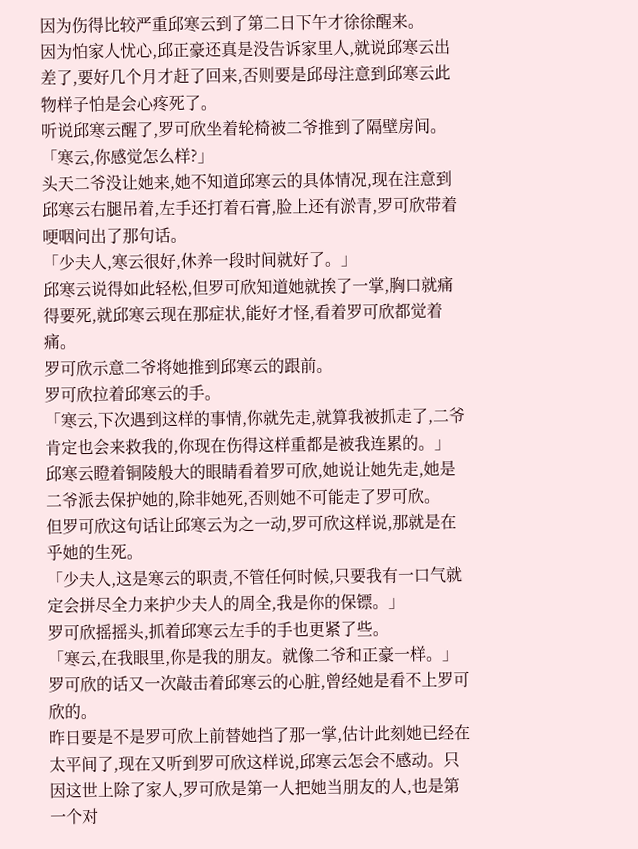因为伤得比较严重邱寒云到了第二日下午才徐徐醒来。
因为怕家人忧心,邱正豪还真是没告诉家里人,就说邱寒云出差了,要好几个月才赶了回来,否则要是邱母注意到邱寒云此物样子怕是会心疼死了。
听说邱寒云醒了,罗可欣坐着轮椅被二爷推到了隔壁房间。
「寒云,你感觉怎么样?」
头天二爷没让她来,她不知道邱寒云的具体情况,现在注意到邱寒云右腿吊着,左手还打着石膏,脸上还有淤青,罗可欣带着哽咽问出了那句话。
「少夫人,寒云很好,休养一段时间就好了。」
邱寒云说得如此轻松,但罗可欣知道她就挨了一掌,胸口就痛得要死,就邱寒云现在那症状,能好才怪,看着罗可欣都觉着痛。
罗可欣示意二爷将她推到邱寒云的跟前。
罗可欣拉着邱寒云的手。
「寒云,下次遇到这样的事情,你就先走,就算我被抓走了,二爷肯定也会来救我的,你现在伤得这样重都是被我连累的。」
邱寒云瞪着铜陵般大的眼睛看着罗可欣,她说让她先走,她是二爷派去保护她的,除非她死,否则她不可能走了罗可欣。
但罗可欣这句话让邱寒云为之一动,罗可欣这样说,那就是在乎她的生死。
「少夫人,这是寒云的职责,不管任何时候,只要我有一口气就定会拼尽全力来护少夫人的周全,我是你的保镖。」
罗可欣摇摇头,抓着邱寒云左手的手也更紧了些。
「寒云,在我眼里,你是我的朋友。就像二爷和正豪一样。」
罗可欣的话又一次敲击着邱寒云的心脏,曾经她是看不上罗可欣的。
昨日要是不是罗可欣上前替她挡了那一掌,估计此刻她已经在太平间了,现在又听到罗可欣这样说,邱寒云怎会不感动。只因这世上除了家人,罗可欣是第一人把她当朋友的人,也是第一个对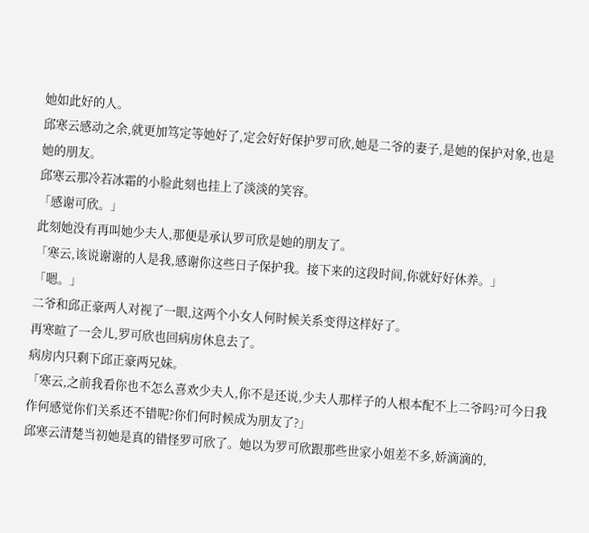她如此好的人。
邱寒云感动之余,就更加笃定等她好了,定会好好保护罗可欣,她是二爷的妻子,是她的保护对象,也是她的朋友。
邱寒云那冷若冰霜的小脸此刻也挂上了淡淡的笑容。
「感谢可欣。」
此刻她没有再叫她少夫人,那便是承认罗可欣是她的朋友了。
「寒云,该说谢谢的人是我,感谢你这些日子保护我。接下来的这段时间,你就好好休养。」
「嗯。」
二爷和邱正豪两人对视了一眼,这两个小女人何时候关系变得这样好了。
再寒暄了一会儿,罗可欣也回病房休息去了。
病房内只剩下邱正豪两兄妹。
「寒云,之前我看你也不怎么喜欢少夫人,你不是还说,少夫人那样子的人根本配不上二爷吗?可今日我作何感觉你们关系还不错呢?你们何时候成为朋友了?」
邱寒云清楚当初她是真的错怪罗可欣了。她以为罗可欣跟那些世家小姐差不多,娇滴滴的,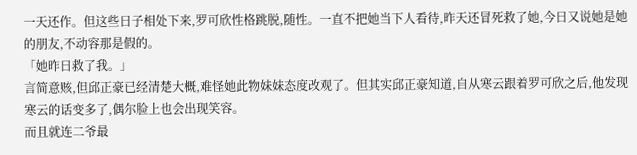一天还作。但这些日子相处下来,罗可欣性格跳脱,随性。一直不把她当下人看待,昨天还冒死救了她,今日又说她是她的朋友,不动容那是假的。
「她昨日救了我。」
言简意赅,但邱正豪已经清楚大概,难怪她此物妹妹态度改观了。但其实邱正豪知道,自从寒云跟着罗可欣之后,他发现寒云的话变多了,偶尔脸上也会出现笑容。
而且就连二爷最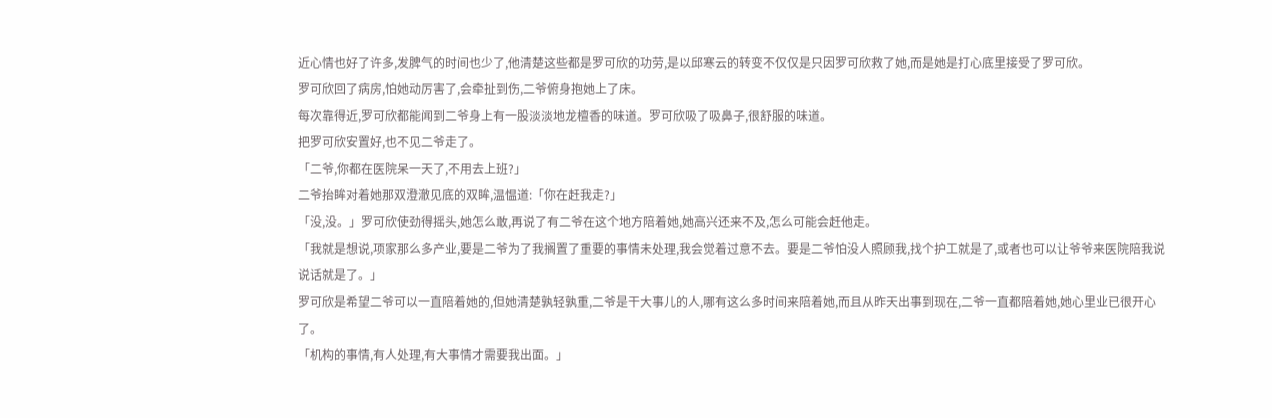近心情也好了许多,发脾气的时间也少了,他清楚这些都是罗可欣的功劳,是以邱寒云的转变不仅仅是只因罗可欣救了她,而是她是打心底里接受了罗可欣。
罗可欣回了病房,怕她动厉害了,会牵扯到伤,二爷俯身抱她上了床。
每次靠得近,罗可欣都能闻到二爷身上有一股淡淡地龙檀香的味道。罗可欣吸了吸鼻子,很舒服的味道。
把罗可欣安置好,也不见二爷走了。
「二爷,你都在医院呆一天了,不用去上班?」
二爷抬眸对着她那双澄澈见底的双眸,温愠道:「你在赶我走?」
「没,没。」罗可欣使劲得摇头,她怎么敢,再说了有二爷在这个地方陪着她,她高兴还来不及,怎么可能会赶他走。
「我就是想说,项家那么多产业,要是二爷为了我搁置了重要的事情未处理,我会觉着过意不去。要是二爷怕没人照顾我,找个护工就是了,或者也可以让爷爷来医院陪我说说话就是了。」
罗可欣是希望二爷可以一直陪着她的,但她清楚孰轻孰重,二爷是干大事儿的人,哪有这么多时间来陪着她,而且从昨天出事到现在,二爷一直都陪着她,她心里业已很开心了。
「机构的事情,有人处理,有大事情才需要我出面。」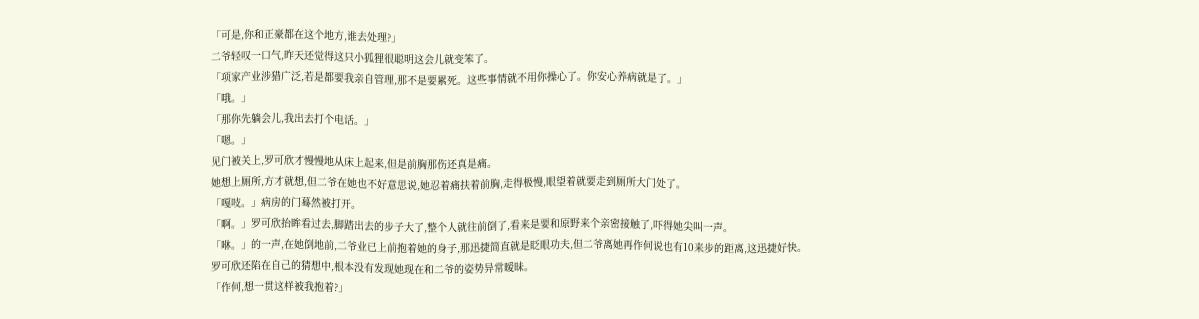「可是,你和正豪都在这个地方,谁去处理?」
二爷轻叹一口气,昨天还觉得这只小狐狸很聪明这会儿就变笨了。
「项家产业涉猎广泛,若是都要我亲自管理,那不是要累死。这些事情就不用你操心了。你安心养病就是了。」
「哦。」
「那你先躺会儿,我出去打个电话。」
「嗯。」
见门被关上,罗可欣才慢慢地从床上起来,但是前胸那伤还真是痛。
她想上厕所,方才就想,但二爷在她也不好意思说,她忍着痛扶着前胸,走得极慢,眼望着就要走到厕所大门处了。
「嘎吱。」病房的门蓦然被打开。
「啊。」罗可欣抬眸看过去,脚踏出去的步子大了,整个人就往前倒了,看来是要和原野来个亲密接触了,吓得她尖叫一声。
「咻。」的一声,在她倒地前,二爷业已上前抱着她的身子,那迅捷简直就是眨眼功夫,但二爷离她再作何说也有10来步的距离,这迅捷好快。
罗可欣还陷在自己的猜想中,根本没有发现她现在和二爷的姿势异常暧昧。
「作何,想一贯这样被我抱着?」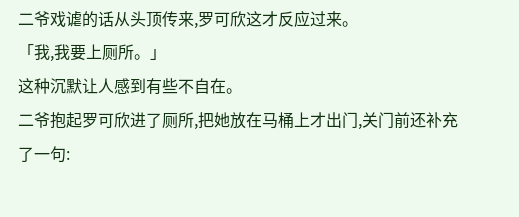二爷戏谑的话从头顶传来,罗可欣这才反应过来。
「我,我要上厕所。」
这种沉默让人感到有些不自在。
二爷抱起罗可欣进了厕所,把她放在马桶上才出门,关门前还补充了一句: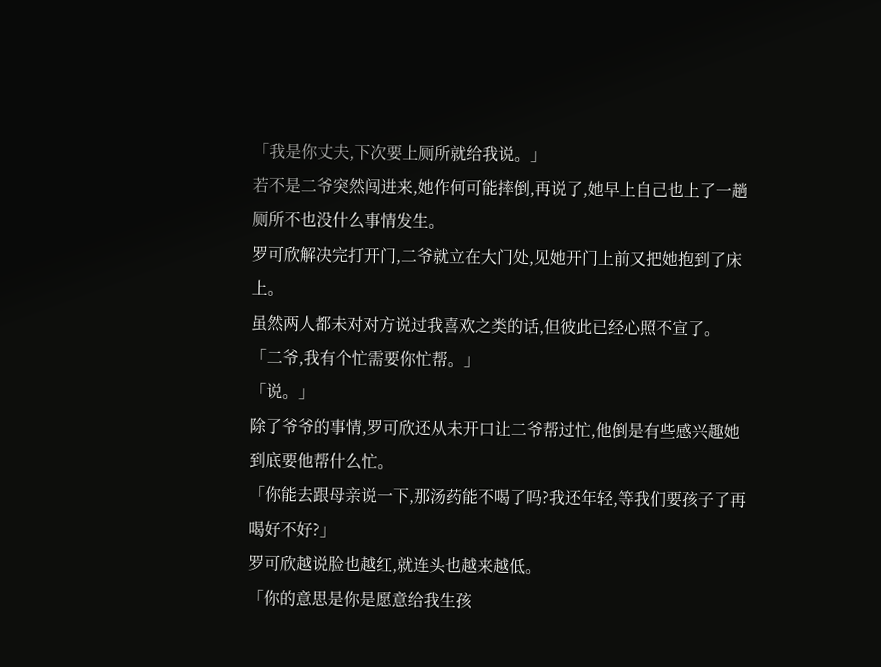「我是你丈夫,下次要上厕所就给我说。」
若不是二爷突然闯进来,她作何可能摔倒,再说了,她早上自己也上了一趟厕所不也没什么事情发生。
罗可欣解决完打开门,二爷就立在大门处,见她开门上前又把她抱到了床上。
虽然两人都未对对方说过我喜欢之类的话,但彼此已经心照不宣了。
「二爷,我有个忙需要你忙帮。」
「说。」
除了爷爷的事情,罗可欣还从未开口让二爷帮过忙,他倒是有些感兴趣她到底要他帮什么忙。
「你能去跟母亲说一下,那汤药能不喝了吗?我还年轻,等我们要孩子了再喝好不好?」
罗可欣越说脸也越红,就连头也越来越低。
「你的意思是你是愿意给我生孩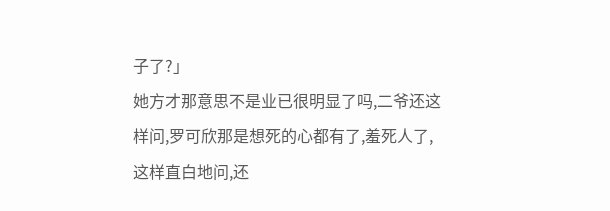子了?」
她方才那意思不是业已很明显了吗,二爷还这样问,罗可欣那是想死的心都有了,羞死人了,这样直白地问,还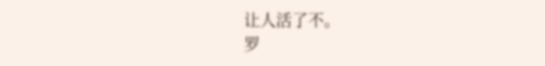让人活了不。
罗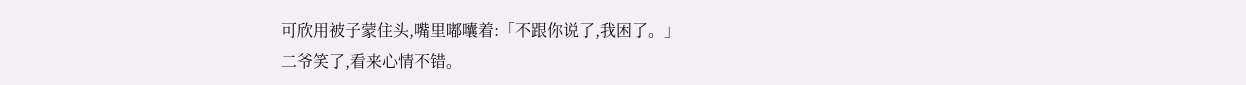可欣用被子蒙住头,嘴里嘟囔着:「不跟你说了,我困了。」
二爷笑了,看来心情不错。